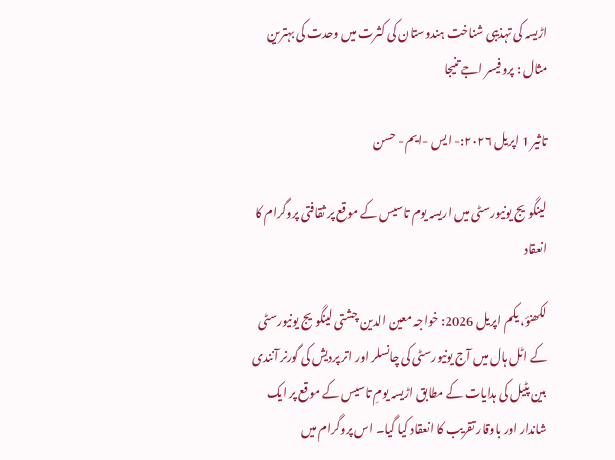اڑیسہ کی تہذیبی شناخت ہندوستان کی کثرت میں وحدت کی بہترین مثال : پروفیسر اجے تنیجا

تاثیر 1 اپریل ۲۰۲۶:- ایس -ایم- حسن

لینگویج یونیورسٹی میں اریسہ یوم تاسیس کے موقع پر ثقافتی پروگرام کا انعقاد

لکھنؤ، یکم اپریل 2026: خواجہ معین الدین چشتی لینگویج یونیورسٹی کے اٹل ہال میں آج یونیورسٹی کی چانسلر اور اتر پردیش کی گورنر آنندی بین پٹیل کی ہدایات کے مطابق اڑیسہ یومِ تاسیس کے موقع پر ایک شاندار اور باوقار تقریب کا انعقاد کیا گیا۔ اس پروگرام میں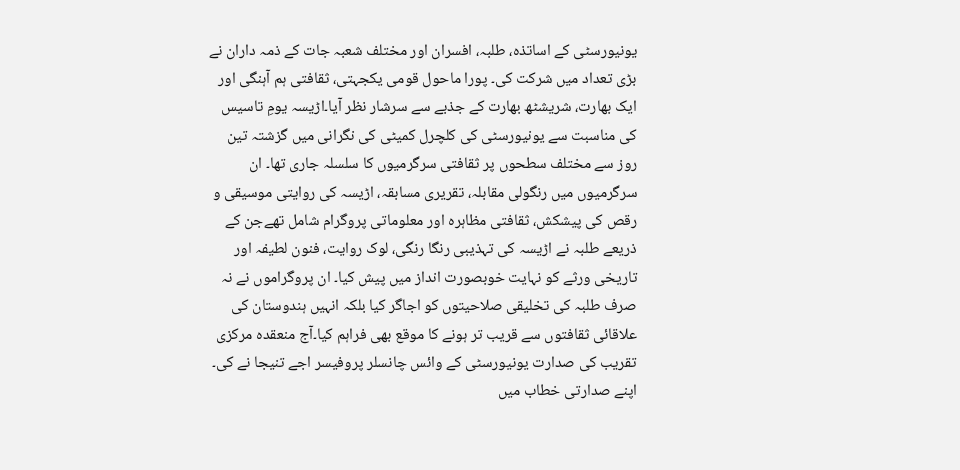یونیورسٹی کے اساتذہ، طلبہ، افسران اور مختلف شعبہ جات کے ذمہ داران نے بڑی تعداد میں شرکت کی۔ پورا ماحول قومی یکجہتی، ثقافتی ہم آہنگی اور ایک بھارت، شریشٹھ بھارت کے جذبے سے سرشار نظر آیا۔اڑیسہ یومِ تاسیس کی مناسبت سے یونیورسٹی کی کلچرل کمیٹی کی نگرانی میں گزشتہ تین روز سے مختلف سطحوں پر ثقافتی سرگرمیوں کا سلسلہ جاری تھا۔ ان سرگرمیوں میں رنگولی مقابلہ، تقریری مسابقہ، اڑیسہ کی روایتی موسیقی و رقص کی پیشکش، ثقافتی مظاہرہ اور معلوماتی پروگرام شامل تھےجن کے ذریعے طلبہ نے اڑیسہ کی تہذیبی رنگا رنگی، لوک روایت، فنون لطیفہ اور تاریخی ورثے کو نہایت خوبصورت انداز میں پیش کیا۔ ان پروگراموں نے نہ صرف طلبہ کی تخلیقی صلاحیتوں کو اجاگر کیا بلکہ انہیں ہندوستان کی علاقائی ثقافتوں سے قریب تر ہونے کا موقع بھی فراہم کیا۔آج منعقدہ مرکزی تقریب کی صدارت یونیورسٹی کے وائس چانسلر پروفیسر اجے تنیجا نے کی۔ اپنے صدارتی خطاب میں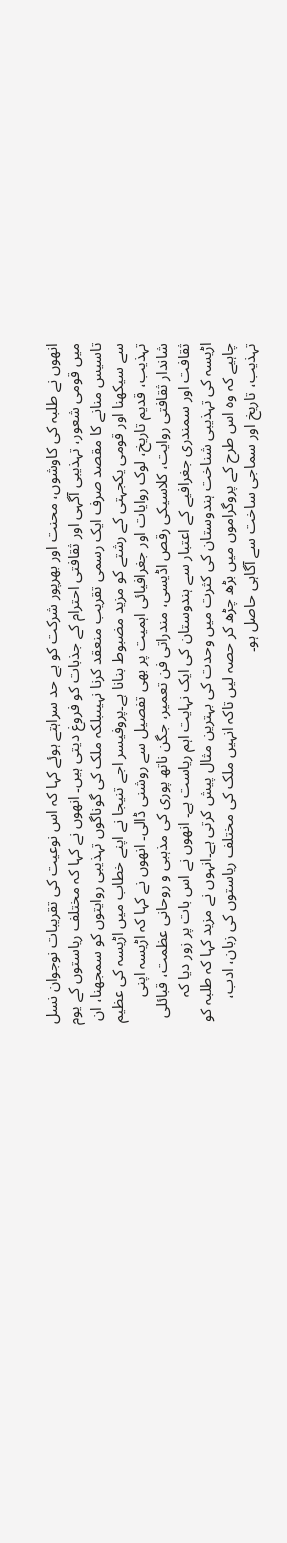انھوں نے طلبہ کی کاوشوں، محنت اور بھرپور شرکت کو بے حد سراہتے ہوئے کہا کہ اس نوعیت کی تقریبات نوجوان نسل میں قومی شعور، تہذیبی آگہی اور ثقافتی احترام کے جذبات کو فروغ دیتی ہیں۔ انھوں نے کہا کہ مختلف ریاستوں کے یوم تاسیس منانے کا مقصد صرف ایک رسمی تقریب منعقد کرنا نہیںبلکہ ملک کی گوناگوں تہذیبی روایتوں کو سمجھنا، ان سے سیکھنا اور قومی یکجہتی کے رشتے کو مزید مضبوط بنانا ہے۔پروفیسر اجے تنیجا نے اپنے خطاب میں اڑیسہ کی عظیم تہذیب، قدیم تاریخ، لوک روایات اور جغرافیائی اہمیت پر بھی تفصیل سے روشنی ڈالی۔ انھوں نے کہا کہ اڑیسہ اپنی شاندار ثقافتی روایت، کلاسیکی رقص اڈیسی، مندراتی فن تعمیر، جگن ناتھ پوری کی مذہبی و روحانی عظمت، قبائلی ثقافت اور سمندری جغرافیے کے اعتبار سے ہندوستان کی ایک نہایت اہم ریاست ہے۔ انھوں نے اس بات پر زور دیا کہ اڑیسہ کی تہذیبی شناخت ہندوستان کی کثرت میں وحدت کی بہترین مثال پیش کرتی ہے۔انہوں نے مزید کہا کہ طلبہ کو چاہیے کہ وہ اس طرح کے پروگراموں میں بڑھ چڑھ کر حصہ لیں تاکہ انہیں ملک کی مختلف ریاستوں کی زبان، ادب، تہذیب، تاریخ اور سماجی ساخت سے آگاہی حاصل ہو۔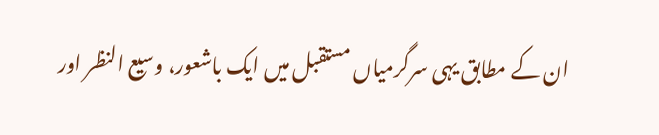ان کے مطابق یہی سرگرمیاں مستقبل میں ایک باشعور، وسیع النظر اور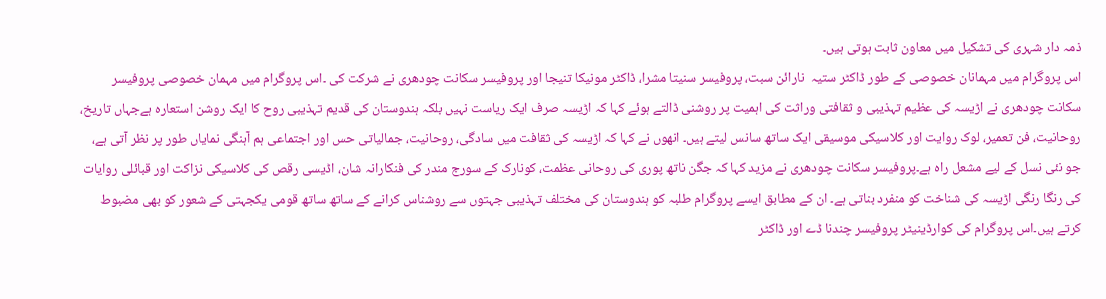ذمہ دار شہری کی تشکیل میں معاون ثابت ہوتی ہیں۔
اس پروگرام میں مہمانان خصوصی کے طور ڈاکٹر ستیہ  نارائن سبت، پروفیسر سنیتا مشرا، ڈاکٹر مونیکا تنیجا اور پروفیسر سکانت چودھری نے شرکت کی ۔اس پروگرام میں مہمان خصوصی پروفیسر سکانت چودھری نے اڑیسہ کی عظیم تہذیبی و ثقافتی وراثت کی اہمیت پر روشنی ڈالتے ہوئے کہا کہ اڑیسہ صرف ایک ریاست نہیں بلکہ ہندوستان کی قدیم تہذیبی روح کا ایک روشن استعارہ ہےجہاں تاریخ، روحانیت، فن تعمیر، لوک روایت اور کلاسیکی موسیقی ایک ساتھ سانس لیتے ہیں۔ انھوں نے کہا کہ اڑیسہ کی ثقافت میں سادگی، روحانیت، جمالیاتی حس اور اجتماعی ہم آہنگی نمایاں طور پر نظر آتی ہے، جو نئی نسل کے لیے مشعل راہ ہے۔پروفیسر سکانت چودھری نے مزید کہا کہ جگن ناتھ پوری کی روحانی عظمت، کونارک کے سورج مندر کی فنکارانہ شان، اڈیسی رقص کی کلاسیکی نزاکت اور قبائلی روایات کی رنگا رنگی اڑیسہ کی شناخت کو منفرد بناتی ہے۔ ان کے مطابق ایسے پروگرام طلبہ کو ہندوستان کی مختلف تہذیبی جہتوں سے روشناس کرانے کے ساتھ ساتھ قومی یکجہتی کے شعور کو بھی مضبوط کرتے ہیں۔اس پروگرام کی کوارڈینیٹر پروفیسر چندنا ڈے اور ڈاکٹر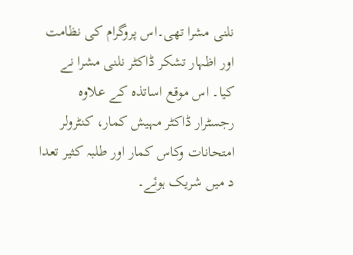نلنی مشرا تھی۔اس پروگرام کی نظامت اور اظہار تشکر ڈاکٹر نلنی مشرا نے کیا۔ اس موقع اساتذہ کے علاوہ  رجسٹرار ڈاکٹر مہیش کمار، کنٹرولر امتحانات وکاس کمار اور طلبہ کثیر تعدا د میں شریک ہوئے۔